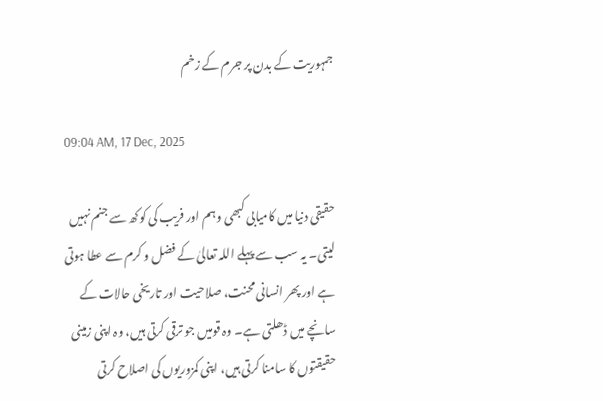جمہوریت کے بدن پر جرم کے زخم

09:04 AM, 17 Dec, 2025

حقیقی دنیا میں کامیابی کبھی وہم اور فریب کی کوکھ سے جنم نہیں لیتی۔ یہ سب سے پہلے اللہ تعالیٰ کے فضل و کرم سے عطا ہوتی ہے اور پھر انسانی محنت، صلاحیت اور تاریخی حالات کے سانچے میں ڈھلتی ہے۔ وہ قومیں جو ترقی کرتی ہیں، وہ اپنی زمینی حقیقتوں کا سامنا کرتی ہیں، اپنی کمزوریوں کی اصلاح کرتی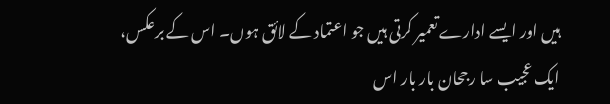ہیں اور ایسے ادارے تعمیر کرتی ہیں جو اعتماد کے لائق ہوں۔ اس کے برعکس، ایک عجیب سا رجحان بار بار اس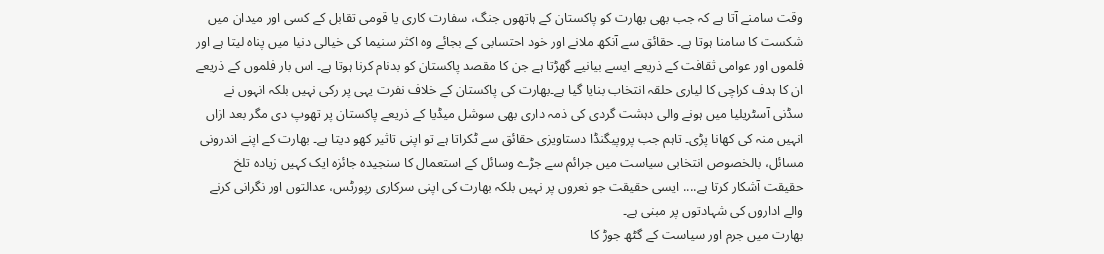وقت سامنے آتا ہے کہ جب بھی بھارت کو پاکستان کے ہاتھوں جنگ، سفارت کاری یا قومی تقابل کے کسی اور میدان میں شکست کا سامنا ہوتا ہے۔ حقائق سے آنکھ ملانے اور خود احتسابی کے بجائے وہ اکثر سنیما کی خیالی دنیا میں پناہ لیتا ہے اور فلموں اور عوامی ثقافت کے ذریعے ایسے بیانیے گھڑتا ہے جن کا مقصد پاکستان کو بدنام کرنا ہوتا ہے۔ اس بار فلموں کے ذریعے ان کا ہدف کراچی کا لیاری حلقہ انتخاب بنایا گیا ہے۔بھارت کی پاکستان کے خلاف نفرت یہی پر رکی نہیں بلکہ انہوں نے سڈنی آسٹریلیا میں ہونے والی دہشت گردی کی ذمہ داری بھی سوشل میڈیا کے ذریعے پاکستان پر تھوپ دی مگر بعد ازاں انہیں منہ کی کھانا پڑی۔ تاہم جب پروپیگنڈا دستاویزی حقائق سے ٹکراتا ہے تو اپنی تاثیر کھو دیتا ہے۔ بھارت کے اپنے اندرونی مسائل، بالخصوص انتخابی سیاست میں جرائم سے جڑے وسائل کے استعمال کا سنجیدہ جائزہ ایک کہیں زیادہ تلخ حقیقت آشکار کرتا ہے.... ایسی حقیقت جو نعروں پر نہیں بلکہ بھارت کی اپنی سرکاری رپورٹس، عدالتوں اور نگرانی کرنے والے اداروں کی شہادتوں پر مبنی ہے۔
بھارت میں جرم اور سیاست کے گٹھ جوڑ کا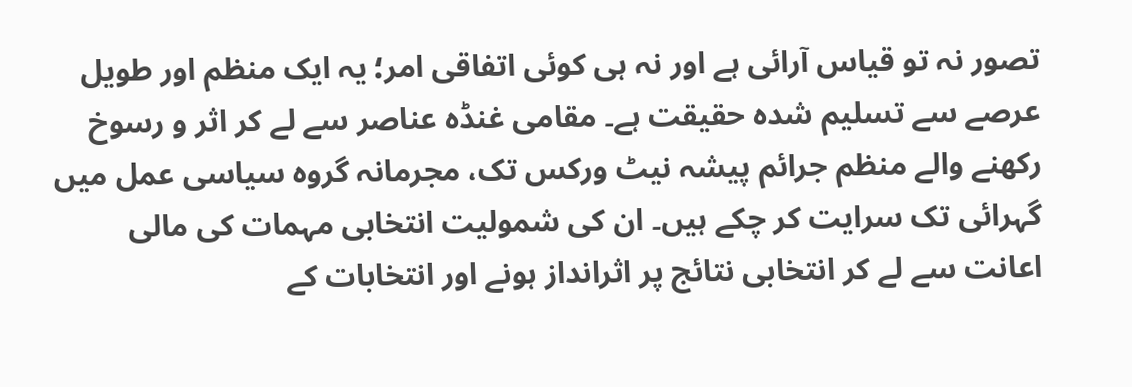تصور نہ تو قیاس آرائی ہے اور نہ ہی کوئی اتفاقی امر؛ یہ ایک منظم اور طویل عرصے سے تسلیم شدہ حقیقت ہے۔ مقامی غنڈہ عناصر سے لے کر اثر و رسوخ رکھنے والے منظم جرائم پیشہ نیٹ ورکس تک، مجرمانہ گروہ سیاسی عمل میں گہرائی تک سرایت کر چکے ہیں۔ ان کی شمولیت انتخابی مہمات کی مالی اعانت سے لے کر انتخابی نتائج پر اثرانداز ہونے اور انتخابات کے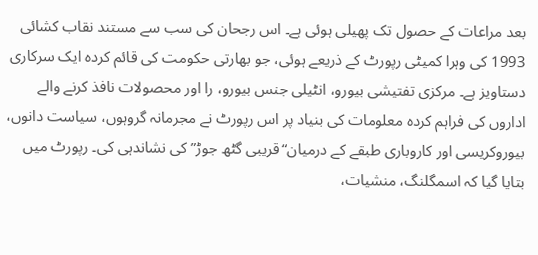بعد مراعات کے حصول تک پھیلی ہوئی ہے۔ اس رجحان کی سب سے مستند نقاب کشائی 1993 کی وہرا کمیٹی رپورٹ کے ذریعے ہوئی، جو بھارتی حکومت کی قائم کردہ ایک سرکاری دستاویز ہے۔ مرکزی تفتیشی بیورو، انٹیلی جنس بیورو، را اور محصولات نافذ کرنے والے اداروں کی فراہم کردہ معلومات کی بنیاد پر اس رپورٹ نے مجرمانہ گروہوں، سیاست دانوں، بیوروکریسی اور کاروباری طبقے کے درمیان“قریبی گٹھ جوڑ”کی نشاندہی کی۔ رپورٹ میں بتایا گیا کہ اسمگلنگ، منشیات،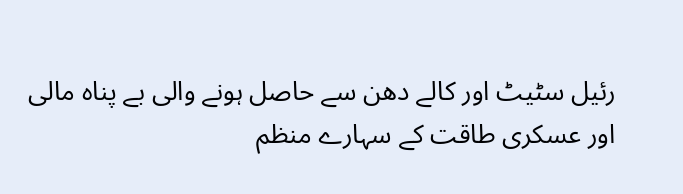رئیل سٹیٹ اور کالے دھن سے حاصل ہونے والی بے پناہ مالی اور عسکری طاقت کے سہارے منظم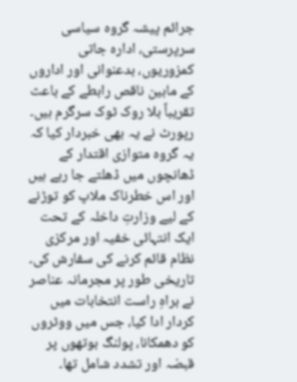جرائم پیشہ گروہ سیاسی سرپرستی، ادارہ جاتی کمزوریوں، بدعنوانی اور اداروں کے مابین ناقص رابطے کے باعث تقریباً بلا روک ٹوک سرگرم ہیں۔ رپورٹ نے یہ بھی خبردار کیا کہ یہ گروہ متوازی اقتدار کے ڈھانچوں میں ڈھلتے جا رہے ہیں اور اس خطرناک ملاپ کو توڑنے کے لیے وزارتِ داخلہ کے تحت ایک انتہائی خفیہ اور مرکزی نظام قائم کرنے کی سفارش کی۔
تاریخی طور پر مجرمانہ عناصر نے براہِ راست انتخابات میں کردار ادا کیا، جس میں ووٹروں کو دھمکانا، پولنگ بوتھوں پر قبضہ اور تشدد شامل تھا۔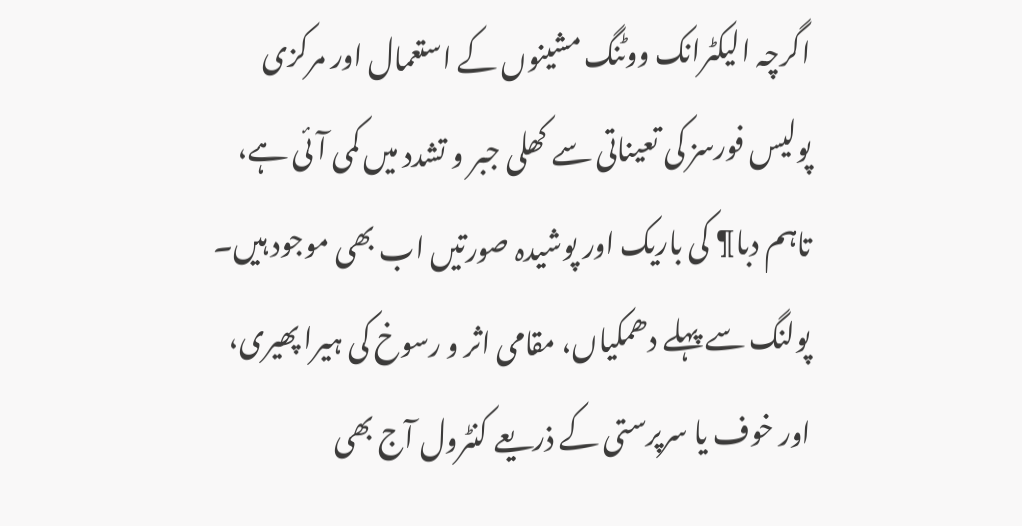اگرچہ الیکٹرانک ووٹنگ مشینوں کے استعمال اور مرکزی پولیس فورسز کی تعیناتی سے کھلی جبر و تشدد میں کمی آئی ہے، تاہم دبا¶ کی باریک اور پوشیدہ صورتیں اب بھی موجود ہیں۔ پولنگ سے پہلے دھمکیاں، مقامی اثر و رسوخ کی ہیرا پھیری، اور خوف یا سرپرستی کے ذریعے کنٹرول آج بھی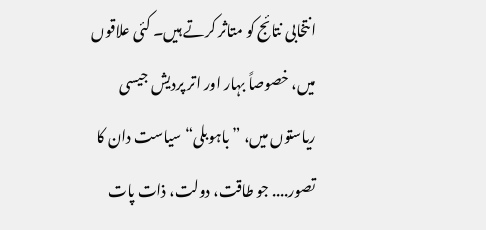انتخابی نتائج کو متاثر کرتے ہیں۔ کئی علاقوں میں، خصوصاً بہار اور اتر پردیش جیسی ریاستوں میں، ”باہوبلی“سیاست دان کا تصور.... جو طاقت، دولت، ذات پات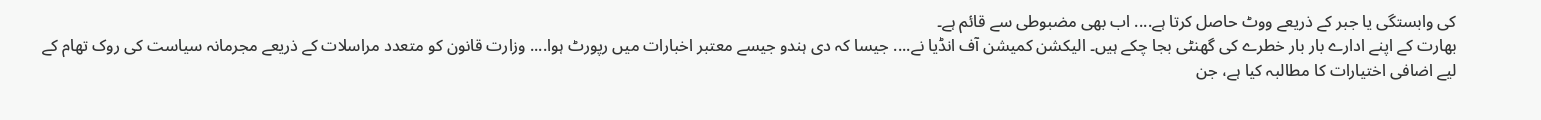کی وابستگی یا جبر کے ذریعے ووٹ حاصل کرتا ہے.... اب بھی مضبوطی سے قائم ہے۔
بھارت کے اپنے ادارے بار بار خطرے کی گھنٹی بجا چکے ہیں۔ الیکشن کمیشن آف انڈیا نے.... جیسا کہ دی ہندو جیسے معتبر اخبارات میں رپورٹ ہوا.... وزارت قانون کو متعدد مراسلات کے ذریعے مجرمانہ سیاست کی روک تھام کے لیے اضافی اختیارات کا مطالبہ کیا ہے، جن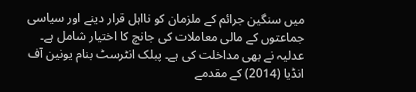میں سنگین جرائم کے ملزمان کو نااہل قرار دینے اور سیاسی جماعتوں کے مالی معاملات کی جانچ کا اختیار شامل ہے۔ عدلیہ نے بھی مداخلت کی ہے۔ پبلک انٹرسٹ بنام یونین آف انڈیا (2014) کے مقدمے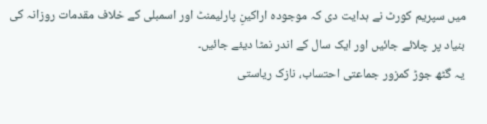میں سپریم کورٹ نے ہدایت دی کہ موجودہ اراکینِ پارلیمنٹ اور اسمبلی کے خلاف مقدمات روزانہ کی بنیاد پر چلائے جائیں اور ایک سال کے اندر نمٹا دیئے جائیں۔
یہ گٹھ جوڑ کمزور جماعتی احتساب، نازک ریاستی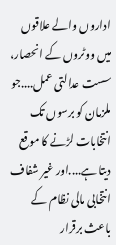اداروں والے علاقوں میں ووٹروں کے انحصار، سست عدالتی عمل....جو ملزمان کو برسوں تک انتخابات لڑنے کا موقع دیتا ہے....اور غیر شفاف انتخابی مالی نظام کے باعث برقرار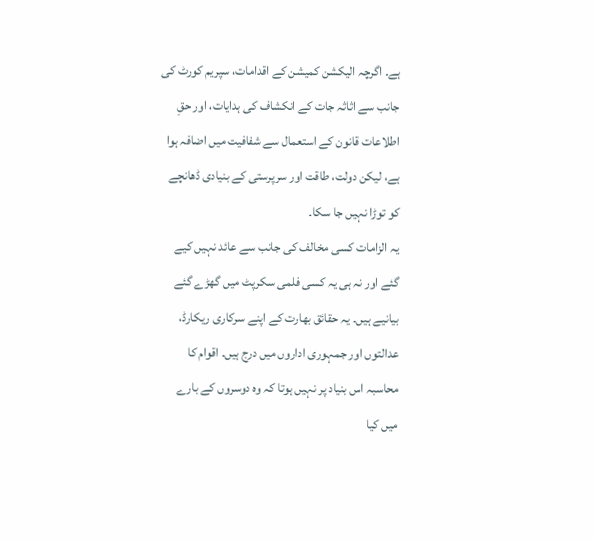ہے۔ اگرچہ الیکشن کمیشن کے اقدامات، سپریم کورٹ کی جانب سے اثاثہ جات کے انکشاف کی ہدایات، اور حقِ اطلاعات قانون کے استعمال سے شفافیت میں اضافہ ہوا ہے، لیکن دولت، طاقت اور سرپرستی کے بنیادی ڈھانچے کو توڑا نہیں جا سکا۔
یہ الزامات کسی مخالف کی جانب سے عائد نہیں کیے گئے اور نہ ہی یہ کسی فلمی سکرپٹ میں گھڑے گئے بیانیے ہیں۔ یہ حقائق بھارت کے اپنے سرکاری ریکارڈ، عدالتوں اور جمہوری اداروں میں درج ہیں۔ اقوام کا محاسبہ اس بنیاد پر نہیں ہوتا کہ وہ دوسروں کے بارے میں کیا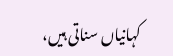کہانیاں سناتی ہیں،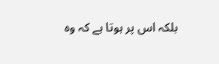بلکہ اس پر ہوتا ہے کہ وہ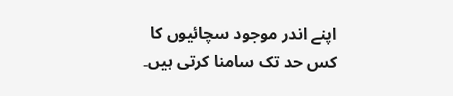اپنے اندر موجود سچائیوں کا کس حد تک سامنا کرتی ہیں۔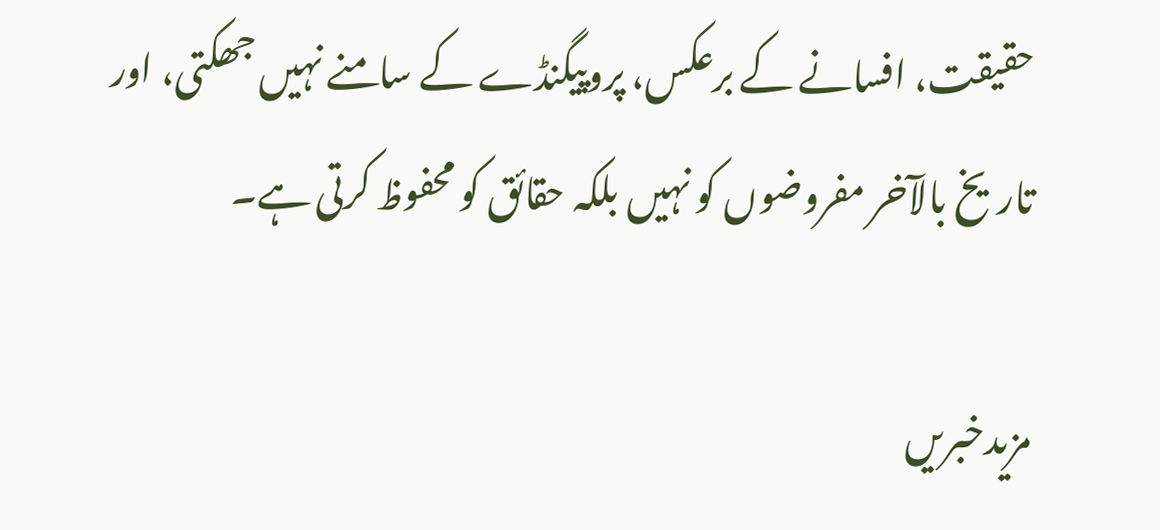حقیقت، افسانے کے برعکس، پروپیگنڈے کے سامنے نہیں جھکتی، اور تاریخ بالآخر مفروضوں کو نہیں بلکہ حقائق کو محفوظ کرتی ہے۔

مزیدخبریں